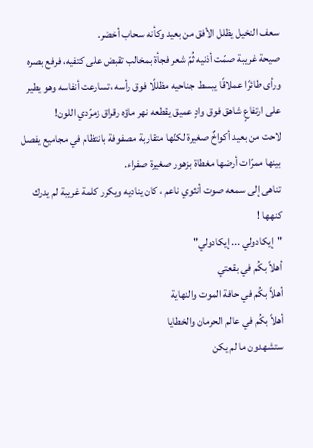سعف النخيل يظلل الأفق من بعيد وكأنه سحاب أخضر.
صيحة غريبة صمّت أذنيه ثُمّ شعر فجأة بمخالب تقبض على كتفيه، فرفع بصره ورأى طائرًا عملاقًا يبسط جناحيه مظللًا فوق رأسه ،تسارعت أنفاسه وهو يطير على ارتفاعٍ شاهق فوق وادٍ عميق يقطعه نهر ماؤه رقراق زمرّدي اللون!
لاحت من بعيد أكواخٌ صغيرة لكنّها متقاربة مصفوفة بانتظام في مجاميع يفصل بينها ممرّات أرضها مغطاة بزهور صغيرة صفراء.
تناهى إلى سمعه صوت أنثوي ناعم ، كان يناديه ويكرر كلمة غريبة لم يدرك كنهها !
"إيكادولي ... إيكادولي"
أهلاً بكُم في بقعتي
أهلاً بكُم في حافة الموت والنهاية
أهلاً بكُم في عالم الحرمان والخطايا
ستشهدون ما لم يكن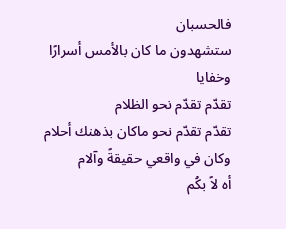فالحسبان
ستشهدون ما كان بالأمس أسرارًا وخفايا
تقدّم تقدّم نحو الظلام
تقدّم تقدّم نحو ماكان بذهنك أحلام
وكان في واقعي حقيقةً وآلام
أه لاً بكُم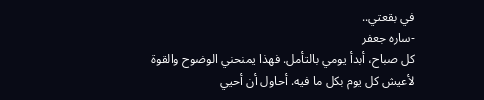في بقعتي..
-ساره جعفر
كل صباح، أبدأ يومي بالتأمل. فهذا يمنحني الوضوح والقوة لأعيش كل يوم بكل ما فيه. أحاول أن أحيي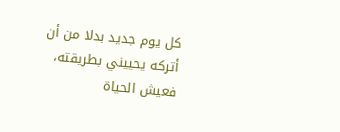كل يوم جديد بدلا من أن أتركه يحييني بطريقته، فعيش الحياة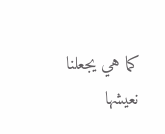كما هي يجعلنا نعيشها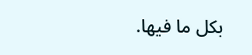بكل ما فيها.